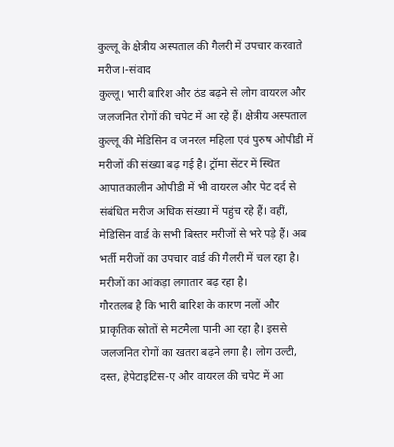कुल्लू के क्षेत्रीय अस्पताल की गैलरी में उपचार करवाते मरीज।-संवाद
कुल्लू। भारी बारिश और ठंड बढ़ने से लोग वायरल और जलजनित रोगों की चपेट में आ रहे हैं। क्षेत्रीय अस्पताल कुल्लू की मेडिसिन व जनरल महिला एवं पुरुष ओपीडी में मरीजों की संख्या बढ़ गई है। ट्रॉमा सेंटर में स्थित आपातकालीन ओपीडी में भी वायरल और पेट दर्द से संबंधित मरीज अधिक संख्या में पहुंच रहे हैं। वहीं, मेडिसिन वार्ड के सभी बिस्तर मरीजों से भरे पड़े हैं। अब भर्ती मरीजों का उपचार वार्ड की गैलरी में चल रहा है। मरीजों का आंकड़ा लगातार बढ़ रहा है।
गौरतलब है कि भारी बारिश के कारण नलों और प्राकृतिक स्रोतों से मटमैला पानी आ रहा है। इससे जलजनित रोगों का खतरा बढ़ने लगा है। लोग उल्टी, दस्त, हेपेटाइटिस-ए और वायरल की चपेट में आ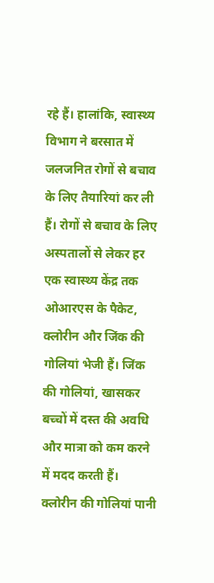रहे हैं। हालांकि, स्वास्थ्य विभाग ने बरसात में जलजनित रोगों से बचाव के लिए तैयारियां कर ली हैं। रोगों से बचाव के लिए अस्पतालों से लेकर हर एक स्वास्थ्य केंद्र तक ओआरएस के पैकेट, क्लोरीन और जिंक की गोलियां भेजी हैं। जिंक की गोलियां, खासकर बच्चों में दस्त की अवधि और मात्रा को कम करने में मदद करती हैं। क्लोरीन की गोलियां पानी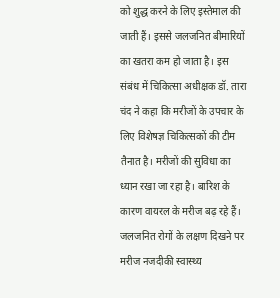को शुद्ध करने के लिए इस्तेमाल की जाती हैं। इससे जलजनित बीमारियों का खतरा कम हो जाता है। इस संबंध में चिकित्सा अधीक्षक डॉ. तारा चंद ने कहा कि मरीजों के उपचार के लिए विशेषज्ञ चिकित्सकों की टीम तैनात है। मरीजों की सुविधा का ध्यान रखा जा रहा है। बारिश के कारण वायरल के मरीज बढ़ रहे हैं।
जलजनित रोगों के लक्षण दिखने पर मरीज नजदीकी स्वास्थ्य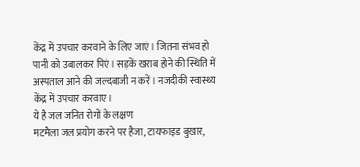केंद्र में उपचार करवाने के लिए जाएं। जितना संभव हो पानी को उबालकर पिएं। सड़कें खराब होने की स्थिति में अस्पताल आने की जल्दबाजी न करें। नजदीकी स्वास्थ्य केंद्र में उपचार करवाए।
ये है जल जनित रोगों के लक्षण
मटमैला जल प्रयोग करने पर हैजा, टायफाइड बुखार,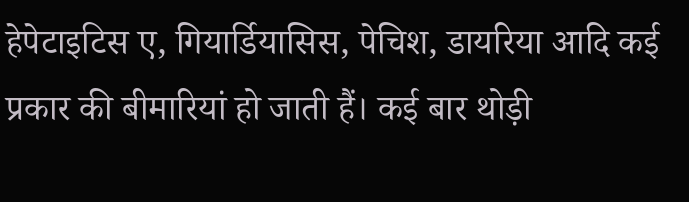हेपेटाइटिस ए, गियार्डियासिस, पेचिश, डायरिया आदि कई प्रकार की बीमारियां हो जाती हैं। कई बार थोड़ी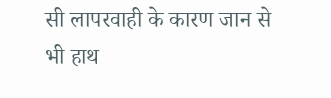सी लापरवाही के कारण जान से भी हाथ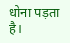धोना पड़ता है।